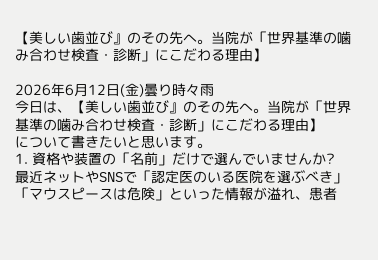【美しい歯並び』のその先へ。当院が「世界基準の噛み合わせ検査・診断」にこだわる理由】

2026年6月12日(金)曇り時々雨
今日は、【美しい歯並び』のその先へ。当院が「世界基準の噛み合わせ検査・診断」にこだわる理由】
について書きたいと思います。
1. 資格や装置の「名前」だけで選んでいませんか?
最近ネットやSNSで「認定医のいる医院を選ぶべき」「マウスピースは危険」といった情報が溢れ、患者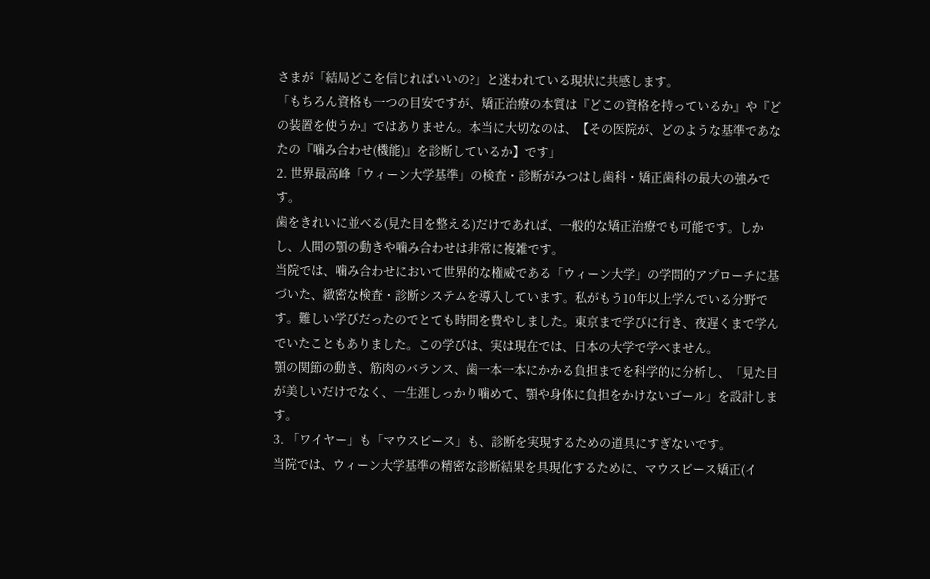さまが「結局どこを信じればいいの?」と迷われている現状に共感します。
「もちろん資格も一つの目安ですが、矯正治療の本質は『どこの資格を持っているか』や『どの装置を使うか』ではありません。本当に大切なのは、【その医院が、どのような基準であなたの『噛み合わせ(機能)』を診断しているか】です」
2. 世界最高峰「ウィーン大学基準」の検査・診断がみつはし歯科・矯正歯科の最大の強みです。
歯をきれいに並べる(見た目を整える)だけであれば、一般的な矯正治療でも可能です。しかし、人間の顎の動きや噛み合わせは非常に複雑です。
当院では、噛み合わせにおいて世界的な権威である「ウィーン大学」の学問的アプローチに基づいた、緻密な検査・診断システムを導入しています。私がもう10年以上学んでいる分野です。難しい学びだったのでとても時間を費やしました。東京まで学びに行き、夜遅くまで学んでいたこともありました。この学びは、実は現在では、日本の大学で学べません。
顎の関節の動き、筋肉のバランス、歯一本一本にかかる負担までを科学的に分析し、「見た目が美しいだけでなく、一生涯しっかり噛めて、顎や身体に負担をかけないゴール」を設計します。
3. 「ワイヤー」も「マウスピース」も、診断を実現するための道具にすぎないです。
当院では、ウィーン大学基準の精密な診断結果を具現化するために、マウスピース矯正(イ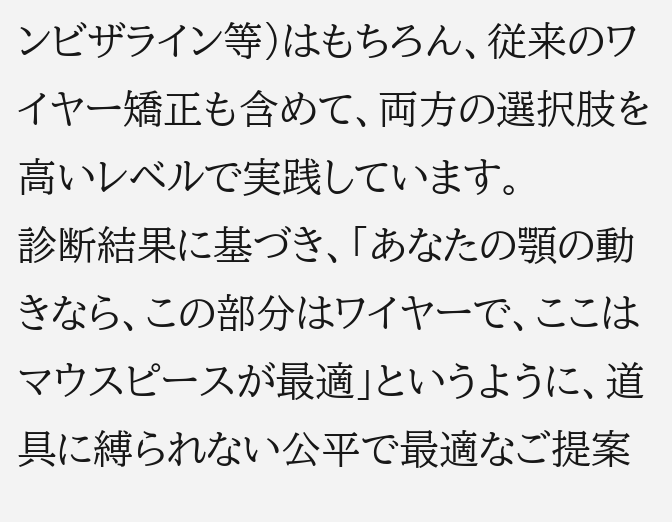ンビザライン等)はもちろん、従来のワイヤー矯正も含めて、両方の選択肢を高いレベルで実践しています。
診断結果に基づき、「あなたの顎の動きなら、この部分はワイヤーで、ここはマウスピースが最適」というように、道具に縛られない公平で最適なご提案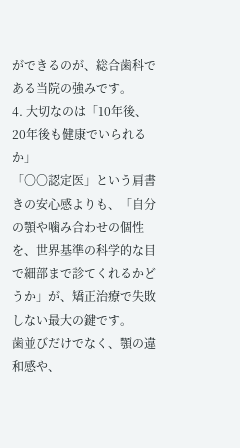ができるのが、総合歯科である当院の強みです。
4. 大切なのは「10年後、20年後も健康でいられるか」
「〇〇認定医」という肩書きの安心感よりも、「自分の顎や噛み合わせの個性を、世界基準の科学的な目で細部まで診てくれるかどうか」が、矯正治療で失敗しない最大の鍵です。
歯並びだけでなく、顎の違和感や、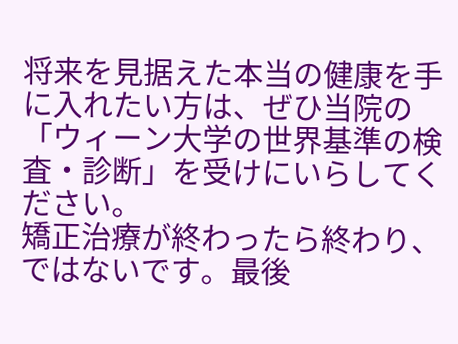将来を見据えた本当の健康を手に入れたい方は、ぜひ当院の「ウィーン大学の世界基準の検査・診断」を受けにいらしてください。
矯正治療が終わったら終わり、ではないです。最後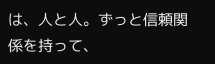は、人と人。ずっと信頼関係を持って、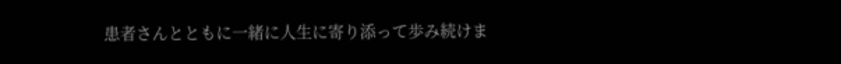患者さんとともに一緒に人生に寄り添って歩み続けま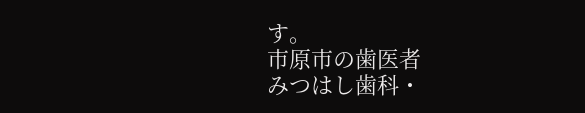す。
市原市の歯医者
みつはし歯科・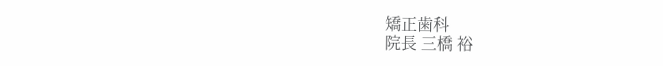矯正歯科
院長 三橋 裕